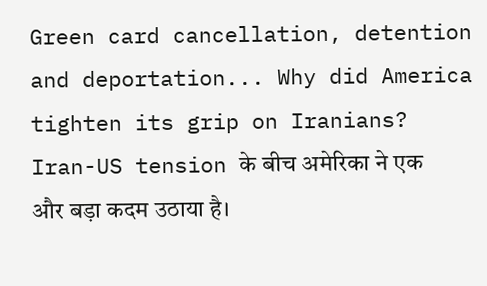Green card cancellation, detention and deportation... Why did America tighten its grip on Iranians?
Iran-US tension के बीच अमेरिका ने एक और बड़ा कदम उठाया है।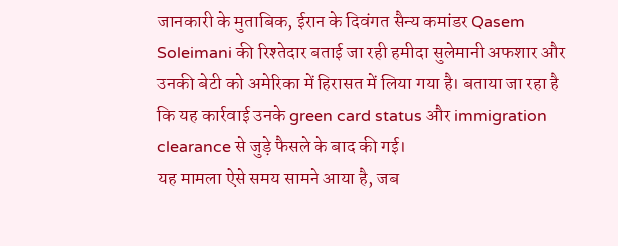जानकारी के मुताबिक, ईरान के दिवंगत सैन्य कमांडर Qasem Soleimani की रिश्तेदार बताई जा रही हमीदा सुलेमानी अफशार और उनकी बेटी को अमेरिका में हिरासत में लिया गया है। बताया जा रहा है कि यह कार्रवाई उनके green card status और immigration clearance से जुड़े फैसले के बाद की गई।
यह मामला ऐसे समय सामने आया है, जब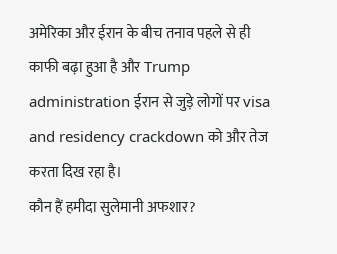अमेरिका और ईरान के बीच तनाव पहले से ही काफी बढ़ा हुआ है और Trump administration ईरान से जुड़े लोगों पर visa and residency crackdown को और तेज करता दिख रहा है।
कौन हैं हमीदा सुलेमानी अफशार?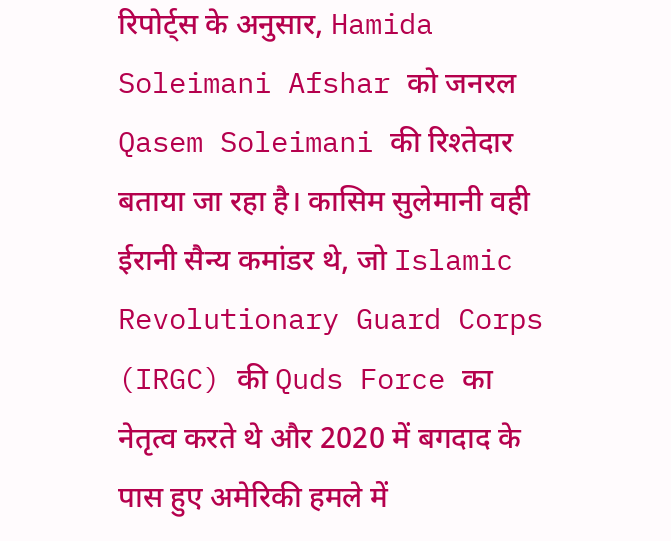रिपोर्ट्स के अनुसार, Hamida Soleimani Afshar को जनरल Qasem Soleimani की रिश्तेदार बताया जा रहा है। कासिम सुलेमानी वही ईरानी सैन्य कमांडर थे, जो Islamic Revolutionary Guard Corps (IRGC) की Quds Force का नेतृत्व करते थे और 2020 में बगदाद के पास हुए अमेरिकी हमले में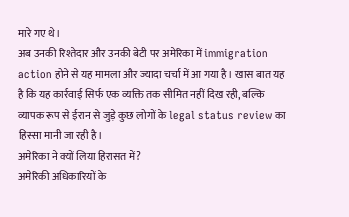मारे गए थे।
अब उनकी रिश्तेदार और उनकी बेटी पर अमेरिका में immigration action होने से यह मामला और ज्यादा चर्चा में आ गया है। खास बात यह है कि यह कार्रवाई सिर्फ एक व्यक्ति तक सीमित नहीं दिख रही, बल्कि व्यापक रूप से ईरान से जुड़े कुछ लोगों के legal status review का हिस्सा मानी जा रही है।
अमेरिका ने क्यों लिया हिरासत में?
अमेरिकी अधिकारियों के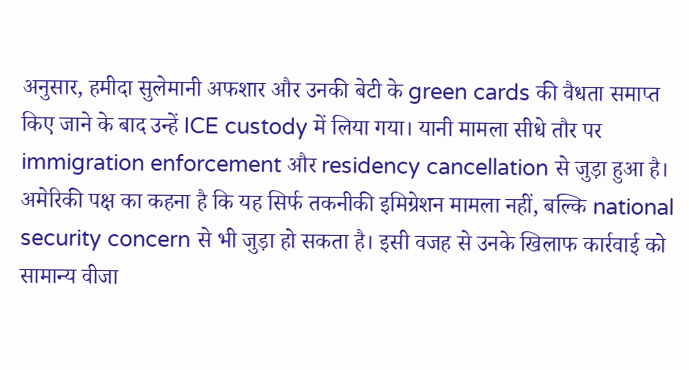अनुसार, हमीदा सुलेमानी अफशार और उनकी बेटी के green cards की वैधता समाप्त किए जाने के बाद उन्हें ICE custody में लिया गया। यानी मामला सीधे तौर पर immigration enforcement और residency cancellation से जुड़ा हुआ है।
अमेरिकी पक्ष का कहना है कि यह सिर्फ तकनीकी इमिग्रेशन मामला नहीं, बल्कि national security concern से भी जुड़ा हो सकता है। इसी वजह से उनके खिलाफ कार्रवाई को सामान्य वीजा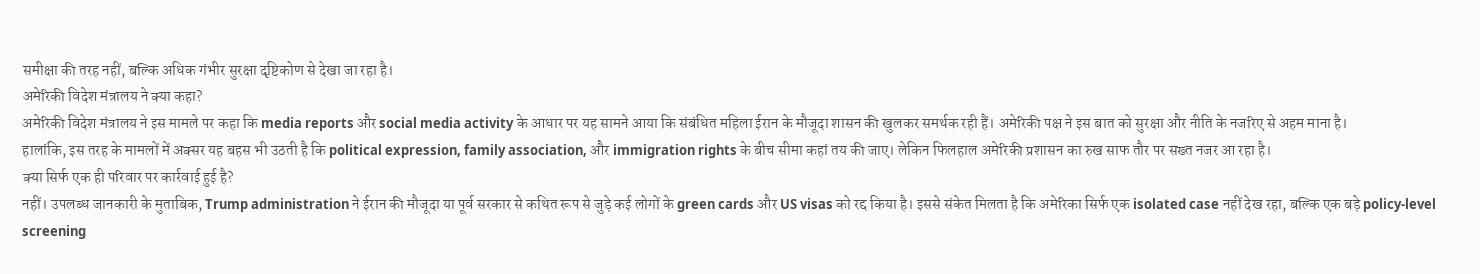समीक्षा की तरह नहीं, बल्कि अधिक गंभीर सुरक्षा दृष्टिकोण से देखा जा रहा है।
अमेरिकी विदेश मंत्रालय ने क्या कहा?
अमेरिकी विदेश मंत्रालय ने इस मामले पर कहा कि media reports और social media activity के आधार पर यह सामने आया कि संबंधित महिला ईरान के मौजूदा शासन की खुलकर समर्थक रही हैं। अमेरिकी पक्ष ने इस बात को सुरक्षा और नीति के नजरिए से अहम माना है।
हालांकि, इस तरह के मामलों में अक्सर यह बहस भी उठती है कि political expression, family association, और immigration rights के बीच सीमा कहां तय की जाए। लेकिन फिलहाल अमेरिकी प्रशासन का रुख साफ तौर पर सख्त नजर आ रहा है।
क्या सिर्फ एक ही परिवार पर कार्रवाई हुई है?
नहीं। उपलब्ध जानकारी के मुताबिक, Trump administration ने ईरान की मौजूदा या पूर्व सरकार से कथित रूप से जुड़े कई लोगों के green cards और US visas को रद्द किया है। इससे संकेत मिलता है कि अमेरिका सिर्फ एक isolated case नहीं देख रहा, बल्कि एक बड़े policy-level screening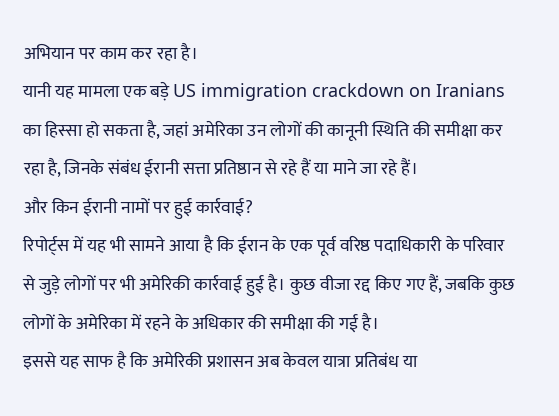अभियान पर काम कर रहा है।
यानी यह मामला एक बड़े US immigration crackdown on Iranians का हिस्सा हो सकता है, जहां अमेरिका उन लोगों की कानूनी स्थिति की समीक्षा कर रहा है, जिनके संबंध ईरानी सत्ता प्रतिष्ठान से रहे हैं या माने जा रहे हैं।
और किन ईरानी नामों पर हुई कार्रवाई?
रिपोर्ट्स में यह भी सामने आया है कि ईरान के एक पूर्व वरिष्ठ पदाधिकारी के परिवार से जुड़े लोगों पर भी अमेरिकी कार्रवाई हुई है। कुछ वीजा रद्द किए गए हैं, जबकि कुछ लोगों के अमेरिका में रहने के अधिकार की समीक्षा की गई है।
इससे यह साफ है कि अमेरिकी प्रशासन अब केवल यात्रा प्रतिबंध या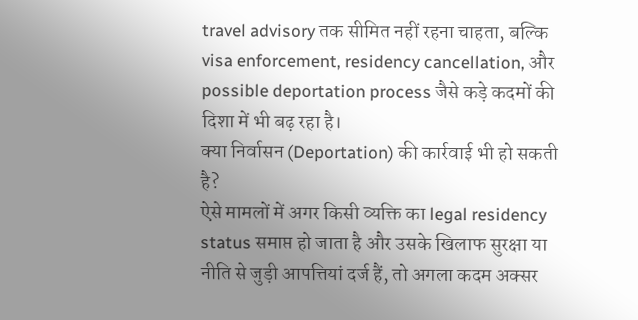travel advisory तक सीमित नहीं रहना चाहता, बल्कि visa enforcement, residency cancellation, और possible deportation process जैसे कड़े कदमों की दिशा में भी बढ़ रहा है।
क्या निर्वासन (Deportation) की कार्रवाई भी हो सकती है?
ऐसे मामलों में अगर किसी व्यक्ति का legal residency status समाप्त हो जाता है और उसके खिलाफ सुरक्षा या नीति से जुड़ी आपत्तियां दर्ज हैं, तो अगला कदम अक्सर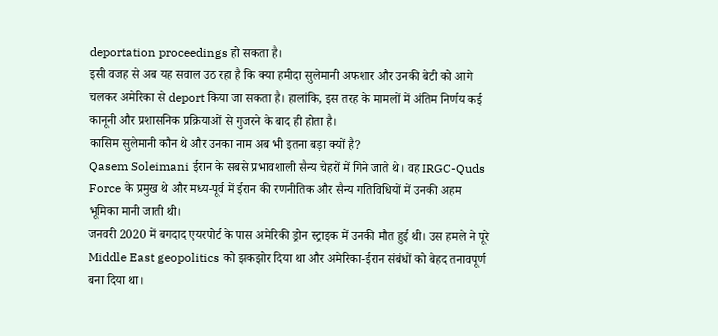deportation proceedings हो सकता है।
इसी वजह से अब यह सवाल उठ रहा है कि क्या हमीदा सुलेमानी अफशार और उनकी बेटी को आगे चलकर अमेरिका से deport किया जा सकता है। हालांकि, इस तरह के मामलों में अंतिम निर्णय कई कानूनी और प्रशासनिक प्रक्रियाओं से गुजरने के बाद ही होता है।
कासिम सुलेमानी कौन थे और उनका नाम अब भी इतना बड़ा क्यों है?
Qasem Soleimani ईरान के सबसे प्रभावशाली सैन्य चेहरों में गिने जाते थे। वह IRGC-Quds Force के प्रमुख थे और मध्य-पूर्व में ईरान की रणनीतिक और सैन्य गतिविधियों में उनकी अहम भूमिका मानी जाती थी।
जनवरी 2020 में बगदाद एयरपोर्ट के पास अमेरिकी ड्रोन स्ट्राइक में उनकी मौत हुई थी। उस हमले ने पूरे Middle East geopolitics को झकझोर दिया था और अमेरिका-ईरान संबंधों को बेहद तनावपूर्ण बना दिया था।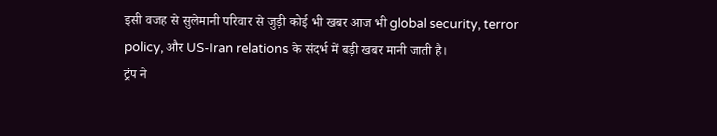इसी वजह से सुलेमानी परिवार से जुड़ी कोई भी खबर आज भी global security, terror policy, और US-Iran relations के संदर्भ में बड़ी खबर मानी जाती है।
ट्रंप ने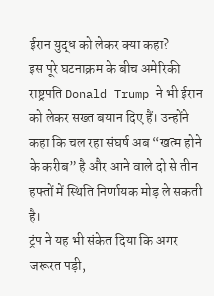ईरान युद्ध को लेकर क्या कहा?
इस पूरे घटनाक्रम के बीच अमेरिकी राष्ट्रपति Donald Trump ने भी ईरान को लेकर सख्त बयान दिए हैं। उन्होंने कहा कि चल रहा संघर्ष अब “खत्म होने के करीब” है और आने वाले दो से तीन हफ्तों में स्थिति निर्णायक मोड़ ले सकती है।
ट्रंप ने यह भी संकेत दिया कि अगर जरूरत पड़ी,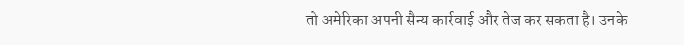तो अमेरिका अपनी सैन्य कार्रवाई और तेज कर सकता है। उनके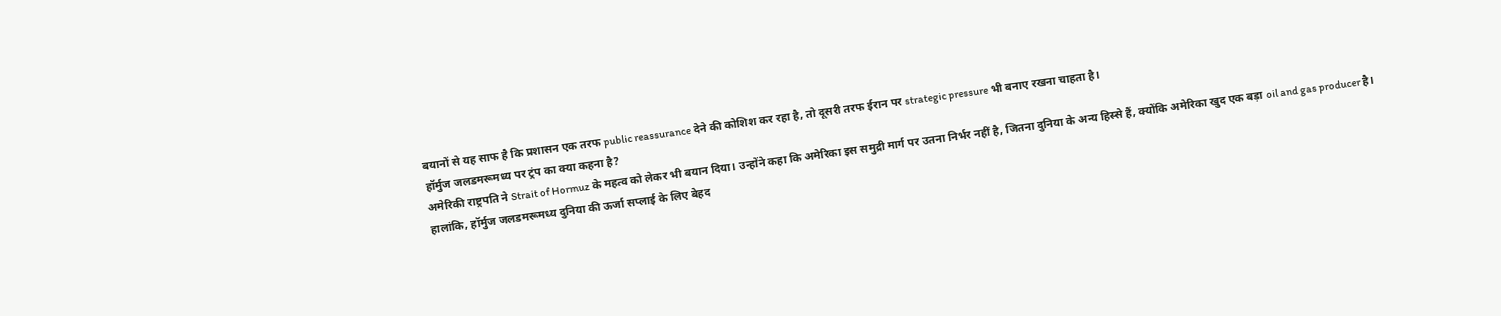बयानों से यह साफ है कि प्रशासन एक तरफ public reassurance देने की कोशिश कर रहा है, तो दूसरी तरफ ईरान पर strategic pressure भी बनाए रखना चाहता है।
हॉर्मुज जलडमरूमध्य पर ट्रंप का क्या कहना है?
अमेरिकी राष्ट्रपति ने Strait of Hormuz के महत्व को लेकर भी बयान दिया। उन्होंने कहा कि अमेरिका इस समुद्री मार्ग पर उतना निर्भर नहीं है, जितना दुनिया के अन्य हिस्से हैं, क्योंकि अमेरिका खुद एक बड़ा oil and gas producer है।
हालांकि, हॉर्मुज जलडमरूमध्य दुनिया की ऊर्जा सप्लाई के लिए बेहद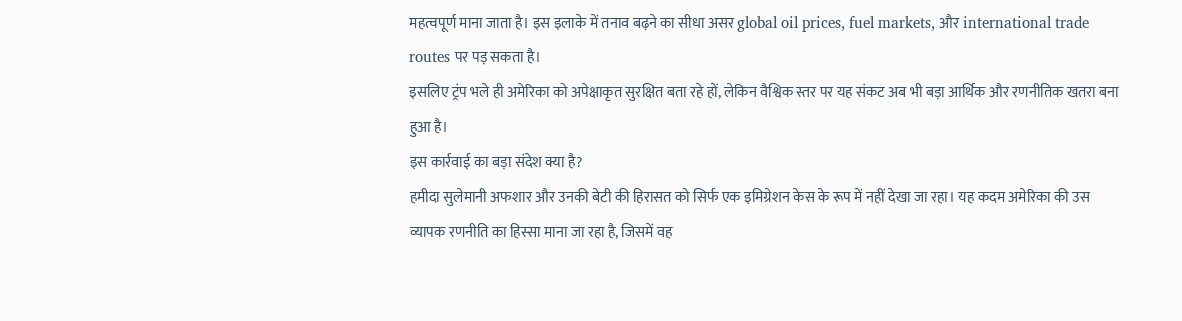महत्वपूर्ण माना जाता है। इस इलाके में तनाव बढ़ने का सीधा असर global oil prices, fuel markets, और international trade routes पर पड़ सकता है।
इसलिए ट्रंप भले ही अमेरिका को अपेक्षाकृत सुरक्षित बता रहे हों, लेकिन वैश्विक स्तर पर यह संकट अब भी बड़ा आर्थिक और रणनीतिक खतरा बना हुआ है।
इस कार्रवाई का बड़ा संदेश क्या है?
हमीदा सुलेमानी अफशार और उनकी बेटी की हिरासत को सिर्फ एक इमिग्रेशन केस के रूप में नहीं देखा जा रहा। यह कदम अमेरिका की उस व्यापक रणनीति का हिस्सा माना जा रहा है, जिसमें वह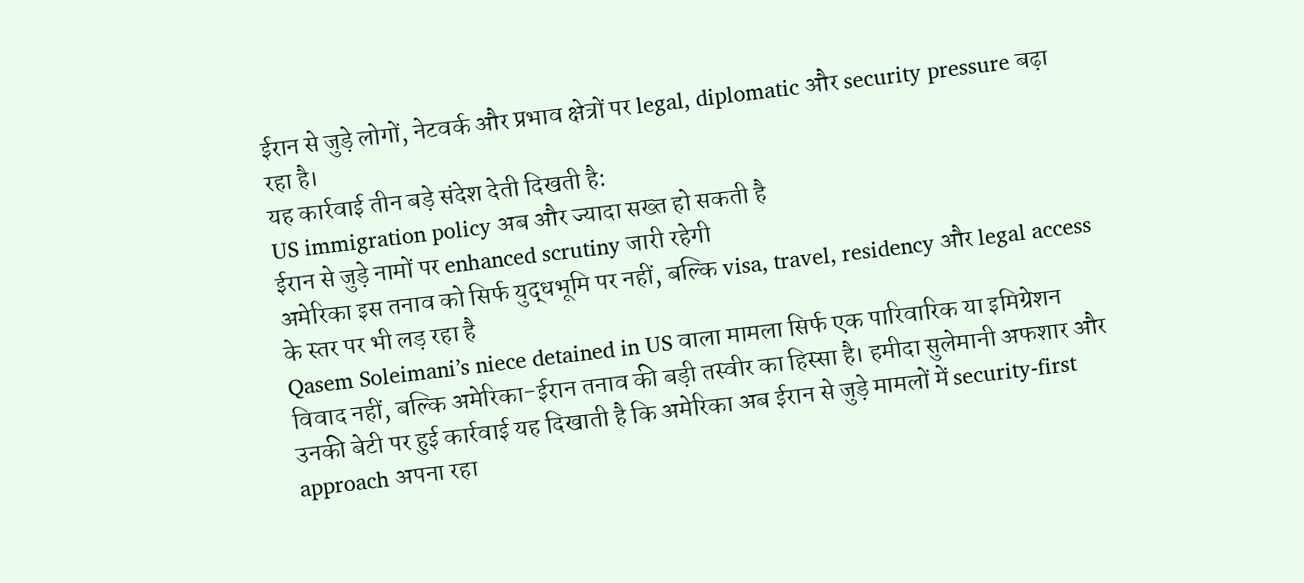ईरान से जुड़े लोगों, नेटवर्क और प्रभाव क्षेत्रों पर legal, diplomatic और security pressure बढ़ा रहा है।
यह कार्रवाई तीन बड़े संदेश देती दिखती है:
US immigration policy अब और ज्यादा सख्त हो सकती है
ईरान से जुड़े नामों पर enhanced scrutiny जारी रहेगी
अमेरिका इस तनाव को सिर्फ युद्धभूमि पर नहीं, बल्कि visa, travel, residency और legal access के स्तर पर भी लड़ रहा है
Qasem Soleimani’s niece detained in US वाला मामला सिर्फ एक पारिवारिक या इमिग्रेशन विवाद नहीं, बल्कि अमेरिका-ईरान तनाव की बड़ी तस्वीर का हिस्सा है। हमीदा सुलेमानी अफशार और उनकी बेटी पर हुई कार्रवाई यह दिखाती है कि अमेरिका अब ईरान से जुड़े मामलों में security-first approach अपना रहा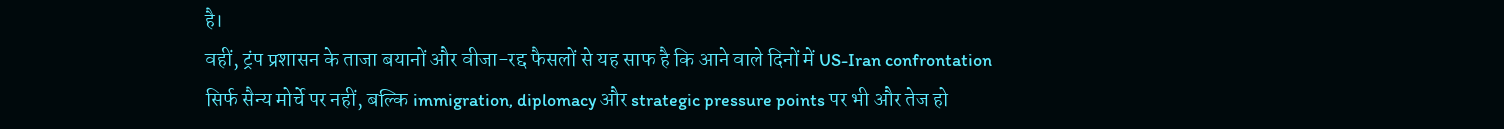है।
वहीं, ट्रंप प्रशासन के ताजा बयानों और वीजा-रद्द फैसलों से यह साफ है कि आने वाले दिनों में US-Iran confrontation सिर्फ सैन्य मोर्चे पर नहीं, बल्कि immigration, diplomacy और strategic pressure points पर भी और तेज हो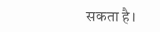सकता है।